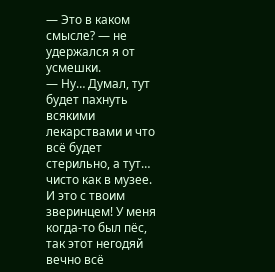— Это в каком смысле? — не удержался я от усмешки.
— Ну… Думал, тут будет пахнуть всякими лекарствами и что всё будет стерильно, а тут… чисто как в музее. И это с твоим зверинцем! У меня когда-то был пёс, так этот негодяй вечно всё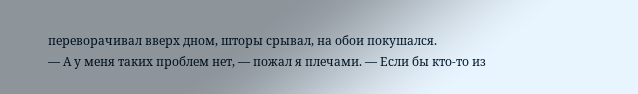переворачивал вверх дном, шторы срывал, на обои покушался.
— А у меня таких проблем нет, — пожал я плечами. — Если бы кто-то из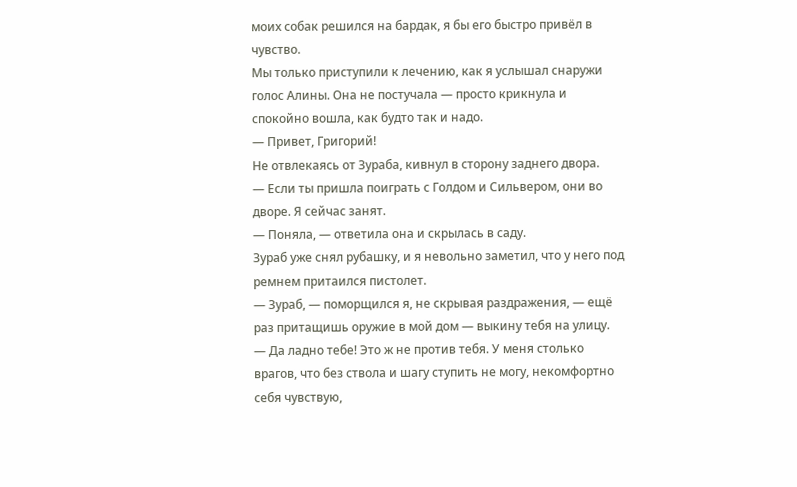моих собак решился на бардак, я бы его быстро привёл в чувство.
Мы только приступили к лечению, как я услышал снаружи голос Алины. Она не постучала — просто крикнула и спокойно вошла, как будто так и надо.
— Привет, Григорий!
Не отвлекаясь от Зураба, кивнул в сторону заднего двора.
— Если ты пришла поиграть с Голдом и Сильвером, они во дворе. Я сейчас занят.
— Поняла, — ответила она и скрылась в саду.
Зураб уже снял рубашку, и я невольно заметил, что у него под ремнем притаился пистолет.
— Зураб, — поморщился я, не скрывая раздражения, — ещё раз притащишь оружие в мой дом — выкину тебя на улицу.
— Да ладно тебе! Это ж не против тебя. У меня столько врагов, что без ствола и шагу ступить не могу, некомфортно себя чувствую,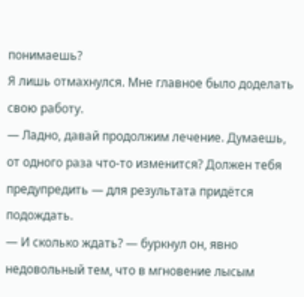понимаешь?
Я лишь отмахнулся. Мне главное было доделать свою работу.
— Ладно, давай продолжим лечение. Думаешь, от одного раза что-то изменится? Должен тебя предупредить — для результата придётся подождать.
— И сколько ждать? — буркнул он, явно недовольный тем, что в мгновение лысым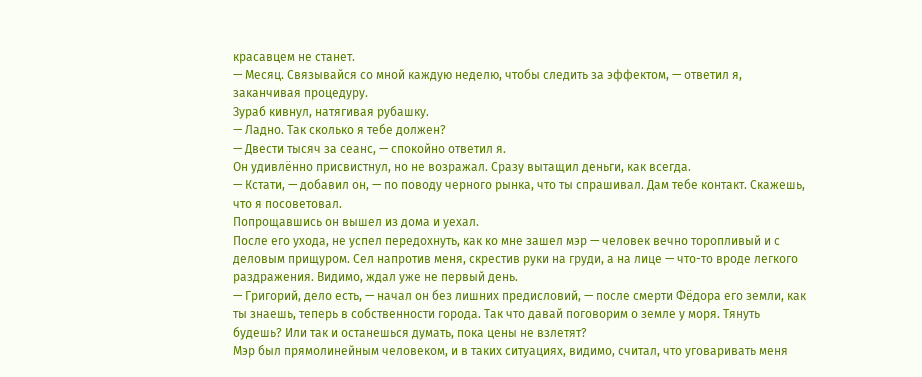красавцем не станет.
— Месяц. Связывайся со мной каждую неделю, чтобы следить за эффектом, — ответил я, заканчивая процедуру.
Зураб кивнул, натягивая рубашку.
— Ладно. Так сколько я тебе должен?
— Двести тысяч за сеанс, — спокойно ответил я.
Он удивлённо присвистнул, но не возражал. Сразу вытащил деньги, как всегда.
— Кстати, — добавил он, — по поводу черного рынка, что ты спрашивал. Дам тебе контакт. Скажешь, что я посоветовал.
Попрощавшись он вышел из дома и уехал.
После его ухода, не успел передохнуть, как ко мне зашел мэр — человек вечно торопливый и с деловым прищуром. Сел напротив меня, скрестив руки на груди, а на лице — что-то вроде легкого раздражения. Видимо, ждал уже не первый день.
— Григорий, дело есть, — начал он без лишних предисловий, — после смерти Фёдора его земли, как ты знаешь, теперь в собственности города. Так что давай поговорим о земле у моря. Тянуть будешь? Или так и останешься думать, пока цены не взлетят?
Мэр был прямолинейным человеком, и в таких ситуациях, видимо, считал, что уговаривать меня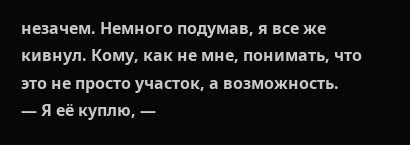незачем. Немного подумав, я все же кивнул. Кому, как не мне, понимать, что это не просто участок, а возможность.
— Я её куплю, —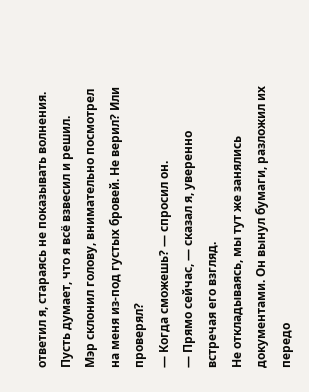ответил я, стараясь не показывать волнения. Пусть думает, что я всё взвесил и решил.
Мэр склонил голову, внимательно посмотрел на меня из-под густых бровей. Не верил? Или проверял?
— Когда сможешь? — спросил он.
— Прямо сейчас, — сказал я, уверенно встречая его взгляд.
Не откладываясь, мы тут же занялись документами. Он вынул бумаги, разложил их передо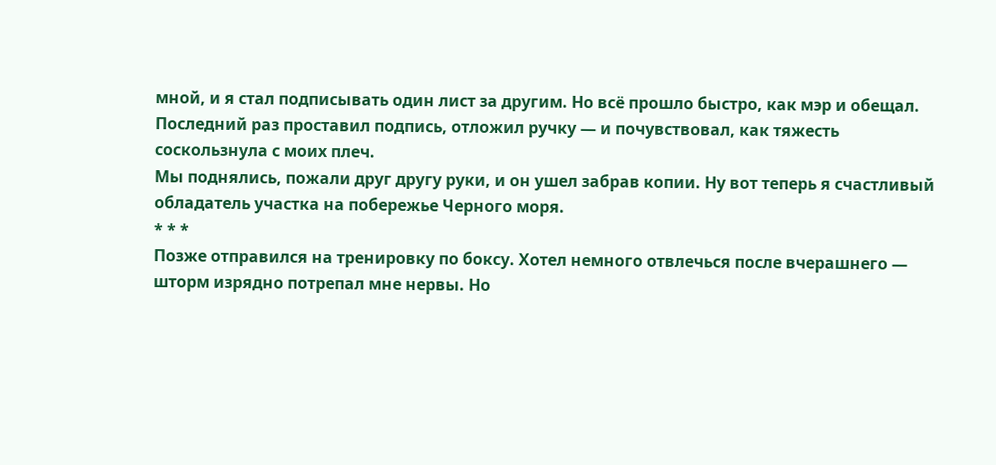мной, и я стал подписывать один лист за другим. Но всё прошло быстро, как мэр и обещал. Последний раз проставил подпись, отложил ручку — и почувствовал, как тяжесть соскользнула с моих плеч.
Мы поднялись, пожали друг другу руки, и он ушел забрав копии. Ну вот теперь я счастливый обладатель участка на побережье Черного моря.
* * *
Позже отправился на тренировку по боксу. Хотел немного отвлечься после вчерашнего — шторм изрядно потрепал мне нервы. Но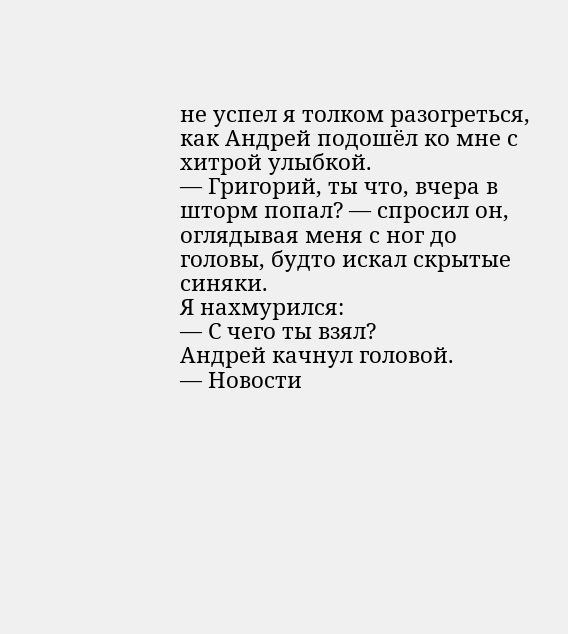не успел я толком разогреться, как Андрей подошёл ко мне с хитрой улыбкой.
— Григорий, ты что, вчера в шторм попал? — спросил он, оглядывая меня с ног до головы, будто искал скрытые синяки.
Я нахмурился:
— С чего ты взял?
Андрей качнул головой.
— Новости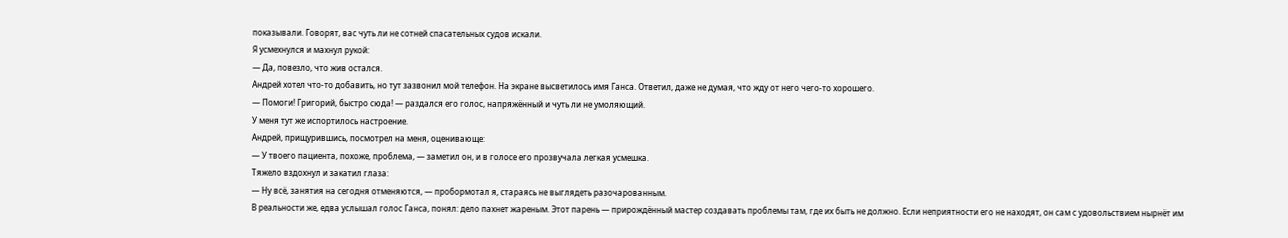показывали. Говорят, вас чуть ли не сотней спасательных судов искали.
Я усмехнулся и махнул рукой:
— Да, повезло, что жив остался.
Андрей хотел что-то добавить, но тут зазвонил мой телефон. На экране высветилось имя Ганса. Ответил, даже не думая, что жду от него чего-то хорошего.
— Помоги! Григорий, быстро сюда! — раздался его голос, напряжённый и чуть ли не умоляющий.
У меня тут же испортилось настроение.
Андрей, прищурившись, посмотрел на меня, оценивающе:
— У твоего пациента, похоже, проблема, — заметил он, и в голосе его прозвучала легкая усмешка.
Тяжело вздохнул и закатил глаза:
— Ну всё, занятия на сегодня отменяются, — пробормотал я, стараясь не выглядеть разочарованным.
В реальности же, едва услышал голос Ганса, понял: дело пахнет жареным. Этот парень — прирождённый мастер создавать проблемы там, где их быть не должно. Если неприятности его не находят, он сам с удовольствием нырнёт им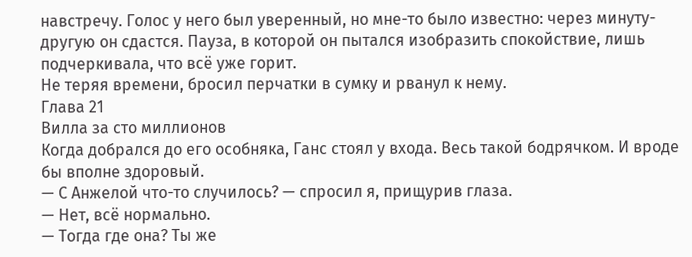навстречу. Голос у него был уверенный, но мне-то было известно: через минуту-другую он сдастся. Пауза, в которой он пытался изобразить спокойствие, лишь подчеркивала, что всё уже горит.
Не теряя времени, бросил перчатки в сумку и рванул к нему.
Глава 21
Вилла за сто миллионов
Когда добрался до его особняка, Ганс стоял у входа. Весь такой бодрячком. И вроде бы вполне здоровый.
— С Анжелой что-то случилось? — спросил я, прищурив глаза.
— Нет, всё нормально.
— Тогда где она? Ты же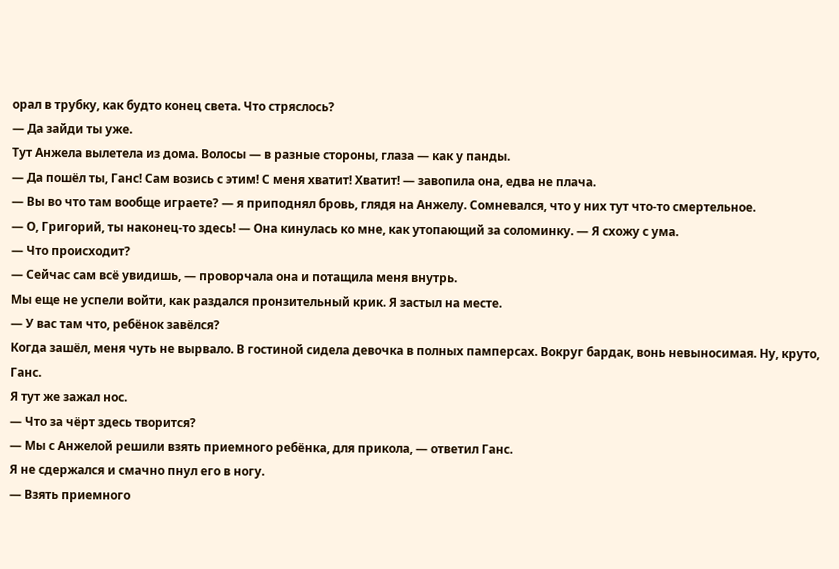орал в трубку, как будто конец света. Что стряслось?
— Да зайди ты уже.
Тут Анжела вылетела из дома. Волосы — в разные стороны, глаза — как у панды.
— Да пошёл ты, Ганс! Сам возись с этим! С меня хватит! Хватит! — завопила она, едва не плача.
— Вы во что там вообще играете? — я приподнял бровь, глядя на Анжелу. Сомневался, что у них тут что-то смертельное.
— О, Григорий, ты наконец-то здесь! — Она кинулась ко мне, как утопающий за соломинку. — Я схожу с ума.
— Что происходит?
— Сейчас сам всё увидишь, — проворчала она и потащила меня внутрь.
Мы еще не успели войти, как раздался пронзительный крик. Я застыл на месте.
— У вас там что, ребёнок завёлся?
Когда зашёл, меня чуть не вырвало. В гостиной сидела девочка в полных памперсах. Вокруг бардак, вонь невыносимая. Ну, круто, Ганс.
Я тут же зажал нос.
— Что за чёрт здесь творится?
— Мы с Анжелой решили взять приемного ребёнка, для прикола, — ответил Ганс.
Я не сдержался и смачно пнул его в ногу.
— Взять приемного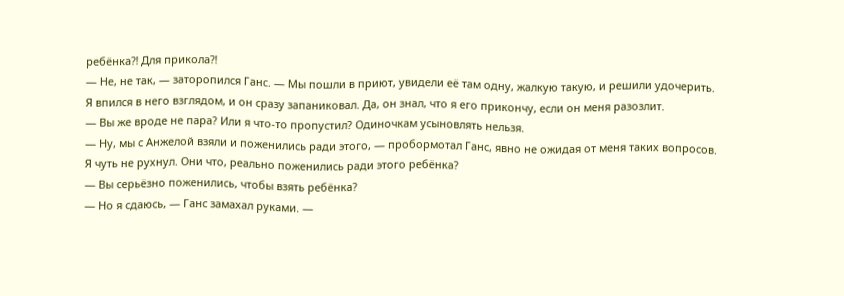ребёнка⁈ Для прикола⁈
— Не, не так, — заторопился Ганс. — Мы пошли в приют, увидели её там одну, жалкую такую, и решили удочерить.
Я впился в него взглядом, и он сразу запаниковал. Да, он знал, что я его прикончу, если он меня разозлит.
— Вы же вроде не пара? Или я что-то пропустил? Одиночкам усыновлять нельзя.
— Ну, мы с Анжелой взяли и поженились ради этого, — пробормотал Ганс, явно не ожидая от меня таких вопросов.
Я чуть не рухнул. Они что, реально поженились ради этого ребёнка?
— Вы серьёзно поженились, чтобы взять ребёнка?
— Но я сдаюсь, — Ганс замахал руками. —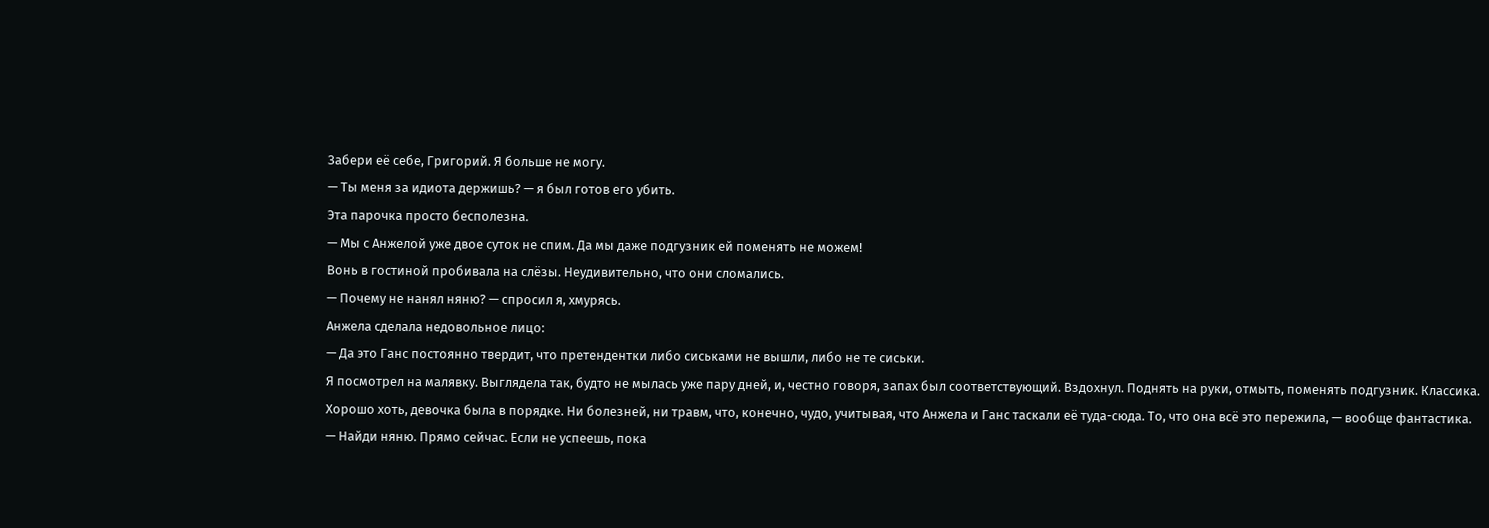Забери её себе, Григорий. Я больше не могу.
— Ты меня за идиота держишь? — я был готов его убить.
Эта парочка просто бесполезна.
— Мы с Анжелой уже двое суток не спим. Да мы даже подгузник ей поменять не можем!
Вонь в гостиной пробивала на слёзы. Неудивительно, что они сломались.
— Почему не нанял няню? — спросил я, хмурясь.
Анжела сделала недовольное лицо:
— Да это Ганс постоянно твердит, что претендентки либо сиськами не вышли, либо не те сиськи.
Я посмотрел на малявку. Выглядела так, будто не мылась уже пару дней, и, честно говоря, запах был соответствующий. Вздохнул. Поднять на руки, отмыть, поменять подгузник. Классика.
Хорошо хоть, девочка была в порядке. Ни болезней, ни травм, что, конечно, чудо, учитывая, что Анжела и Ганс таскали её туда-сюда. То, что она всё это пережила, — вообще фантастика.
— Найди няню. Прямо сейчас. Если не успеешь, пока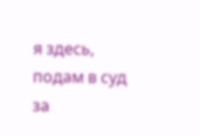я здесь, подам в суд за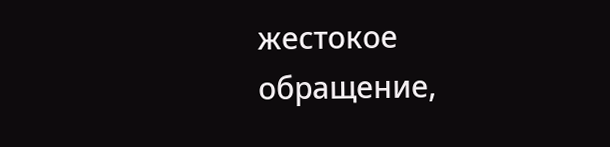жестокое обращение,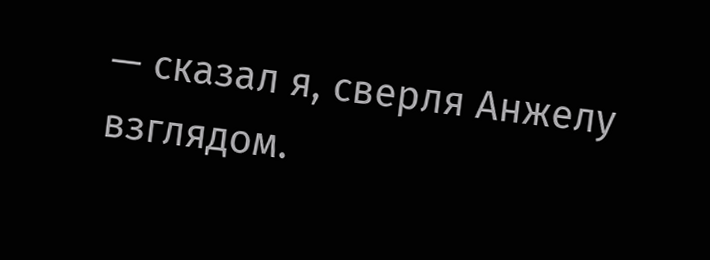— сказал я, сверля Анжелу взглядом.